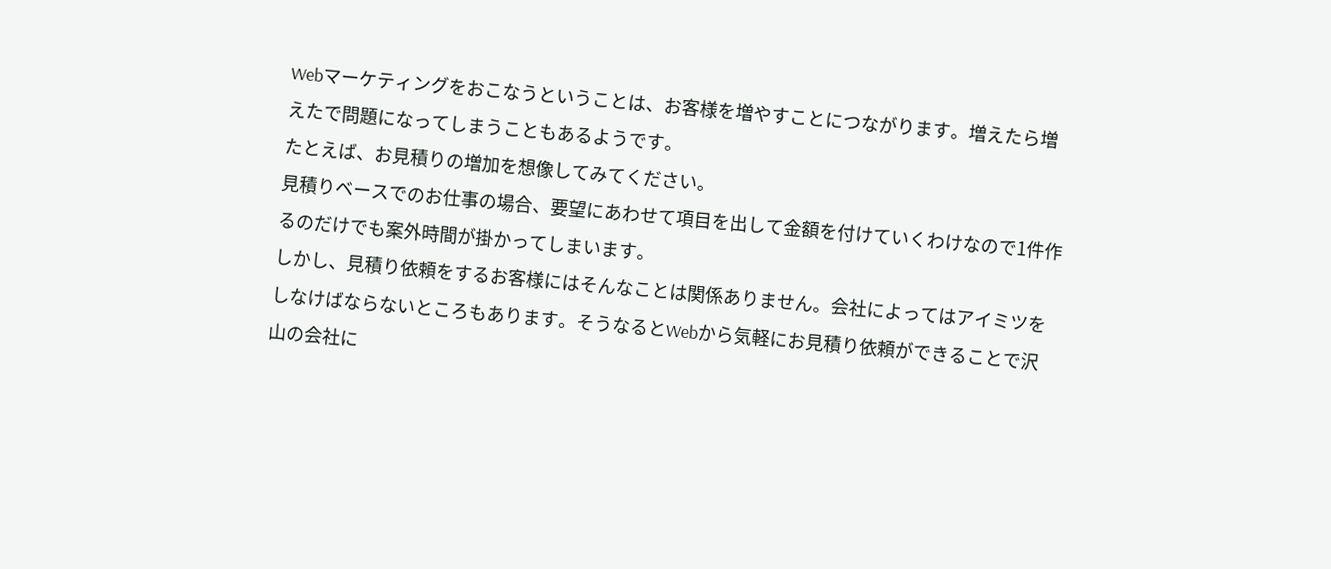Webマーケティングをおこなうということは、お客様を増やすことにつながります。増えたら増えたで問題になってしまうこともあるようです。
たとえば、お見積りの増加を想像してみてください。
見積りベースでのお仕事の場合、要望にあわせて項目を出して金額を付けていくわけなので1件作るのだけでも案外時間が掛かってしまいます。
しかし、見積り依頼をするお客様にはそんなことは関係ありません。会社によってはアイミツをしなけばならないところもあります。そうなるとWebから気軽にお見積り依頼ができることで沢山の会社に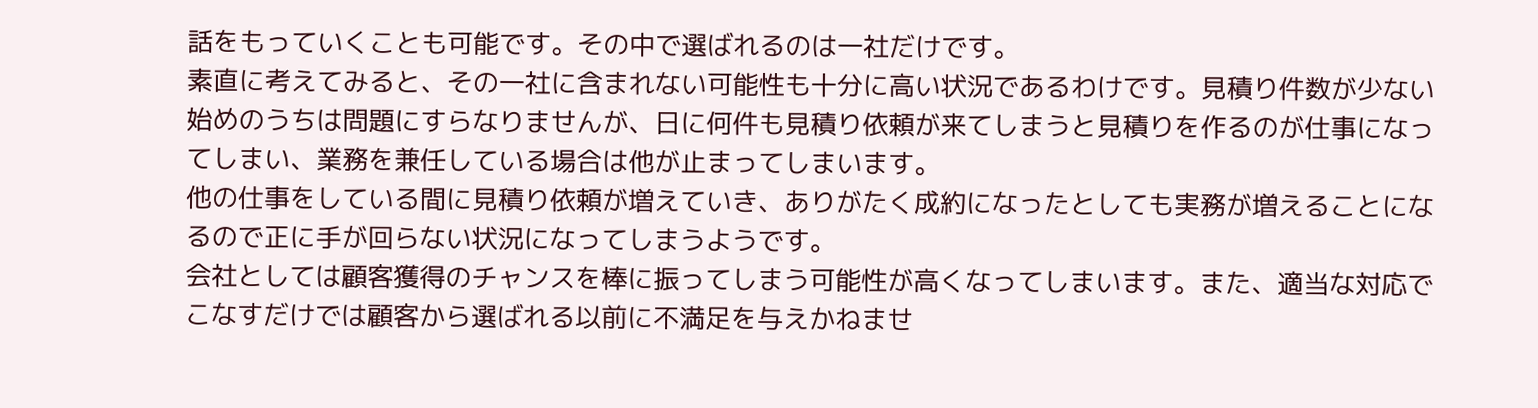話をもっていくことも可能です。その中で選ばれるのは一社だけです。
素直に考えてみると、その一社に含まれない可能性も十分に高い状況であるわけです。見積り件数が少ない始めのうちは問題にすらなりませんが、日に何件も見積り依頼が来てしまうと見積りを作るのが仕事になってしまい、業務を兼任している場合は他が止まってしまいます。
他の仕事をしている間に見積り依頼が増えていき、ありがたく成約になったとしても実務が増えることになるので正に手が回らない状況になってしまうようです。
会社としては顧客獲得のチャンスを棒に振ってしまう可能性が高くなってしまいます。また、適当な対応でこなすだけでは顧客から選ばれる以前に不満足を与えかねませ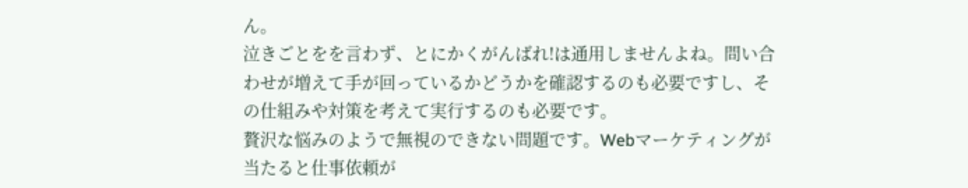ん。
泣きごとをを言わず、とにかくがんばれ!は通用しませんよね。問い合わせが増えて手が回っているかどうかを確認するのも必要ですし、その仕組みや対策を考えて実行するのも必要です。
贅沢な悩みのようで無視のできない問題です。Webマーケティングが当たると仕事依頼が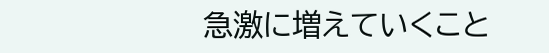急激に増えていくこと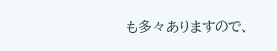も多々ありますので、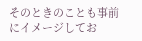そのときのことも事前にイメージしてお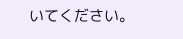いてください。